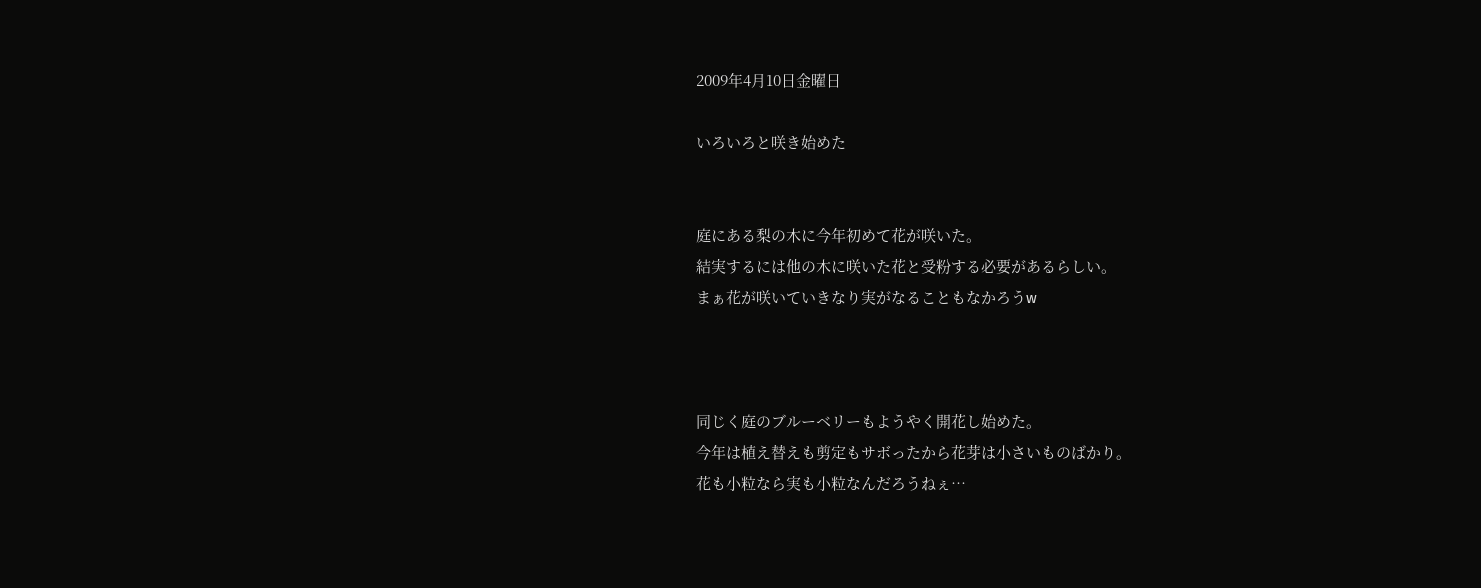2009年4月10日金曜日

いろいろと咲き始めた


庭にある梨の木に今年初めて花が咲いた。
結実するには他の木に咲いた花と受粉する必要があるらしい。
まぁ花が咲いていきなり実がなることもなかろうw



同じく庭のブルーベリーもようやく開花し始めた。
今年は植え替えも剪定もサボったから花芽は小さいものばかり。
花も小粒なら実も小粒なんだろうねぇ…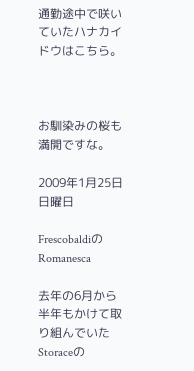通勤途中で咲いていたハナカイドウはこちら。



お馴染みの桜も満開ですな。

2009年1月25日日曜日

FrescobaldiのRomanesca

去年の6月から半年もかけて取り組んでいたStoraceの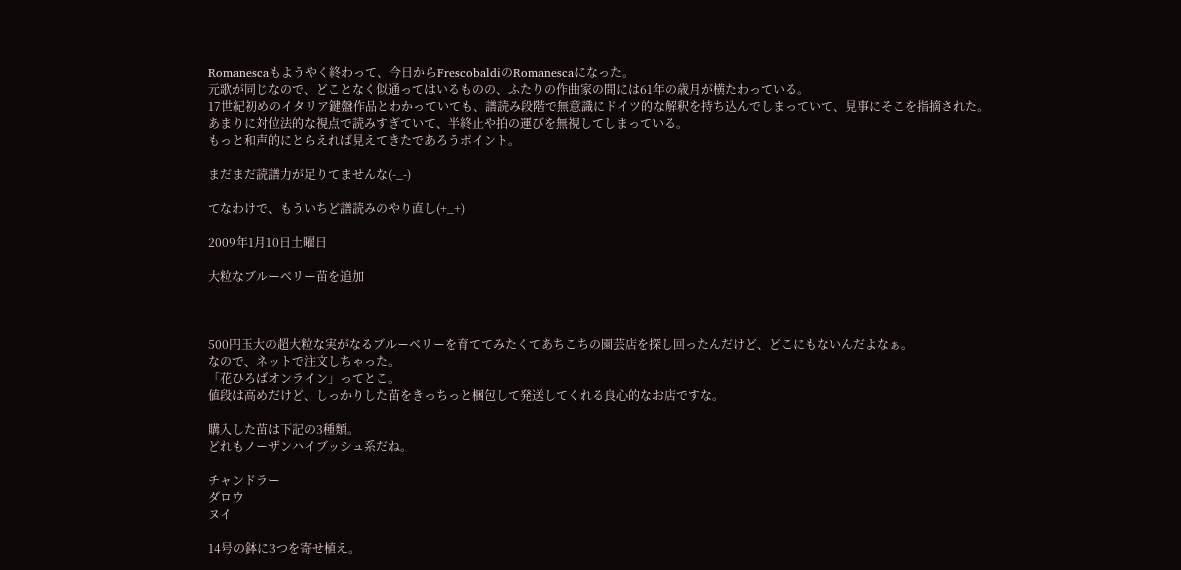Romanescaもようやく終わって、今日からFrescobaldiのRomanescaになった。
元歌が同じなので、どことなく似通ってはいるものの、ふたりの作曲家の間には61年の歳月が横たわっている。
17世紀初めのイタリア鍵盤作品とわかっていても、譜読み段階で無意識にドイツ的な解釈を持ち込んでしまっていて、見事にそこを指摘された。
あまりに対位法的な視点で読みすぎていて、半終止や拍の運びを無視してしまっている。
もっと和声的にとらえれば見えてきたであろうポイント。

まだまだ読譜力が足りてませんな(-_-)

てなわけで、もういちど譜読みのやり直し(+_+)

2009年1月10日土曜日

大粒なブルーベリー苗を追加



500円玉大の超大粒な実がなるブルーベリーを育ててみたくてあちこちの園芸店を探し回ったんだけど、どこにもないんだよなぁ。
なので、ネットで注文しちゃった。
「花ひろばオンライン」ってとこ。
値段は高めだけど、しっかりした苗をきっちっと梱包して発送してくれる良心的なお店ですな。

購入した苗は下記の3種類。
どれもノーザンハイブッシュ系だね。

チャンドラー
ダロウ
ヌイ

14号の鉢に3つを寄せ植え。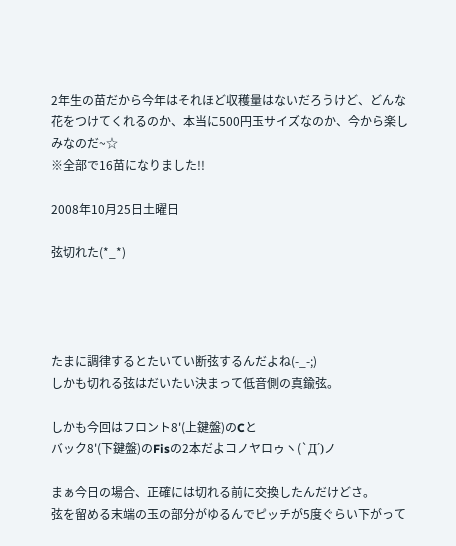2年生の苗だから今年はそれほど収穫量はないだろうけど、どんな花をつけてくれるのか、本当に500円玉サイズなのか、今から楽しみなのだ~☆
※全部で16苗になりました!!

2008年10月25日土曜日

弦切れた(*_*)




たまに調律するとたいてい断弦するんだよね(-_-;)
しかも切れる弦はだいたい決まって低音側の真鍮弦。

しかも今回はフロント8'(上鍵盤)のCと
バック8'(下鍵盤)のFisの2本だよコノヤロゥヽ(`Д´)ノ

まぁ今日の場合、正確には切れる前に交換したんだけどさ。
弦を留める末端の玉の部分がゆるんでピッチが5度ぐらい下がって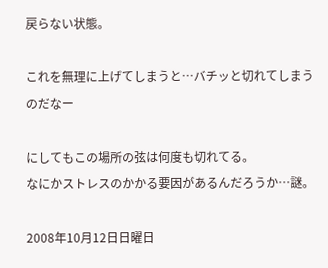戻らない状態。

これを無理に上げてしまうと…バチッと切れてしまうのだなー

にしてもこの場所の弦は何度も切れてる。
なにかストレスのかかる要因があるんだろうか…謎。

2008年10月12日日曜日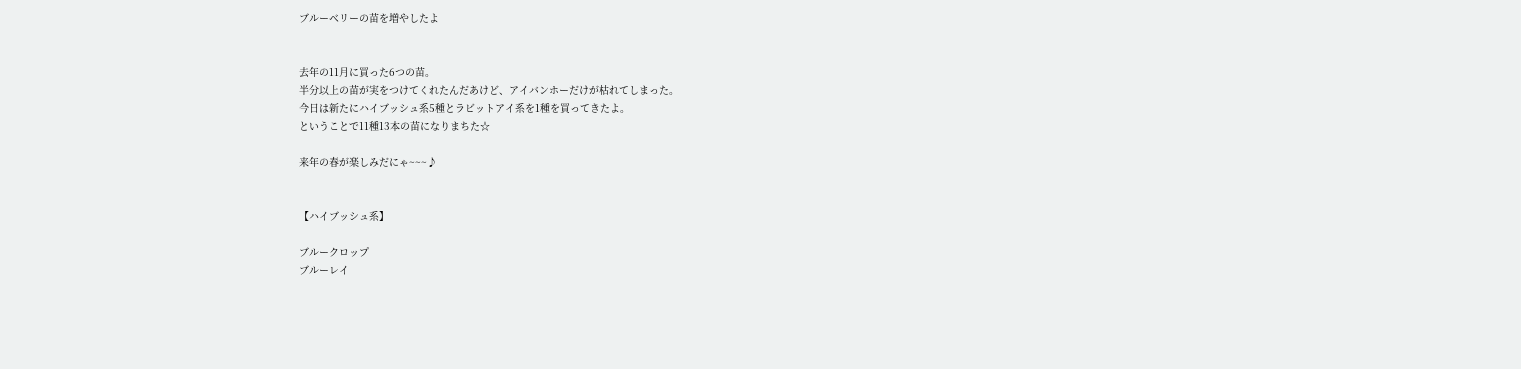ブルーベリーの苗を増やしたよ


去年の11月に買った6つの苗。
半分以上の苗が実をつけてくれたんだあけど、アイバンホーだけが枯れてしまった。
今日は新たにハイブッシュ系5種とラビットアイ系を1種を買ってきたよ。
ということで11種13本の苗になりまちた☆

来年の春が楽しみだにゃ~~~♪


【ハイブッシュ系】

ブルークロップ
ブルーレイ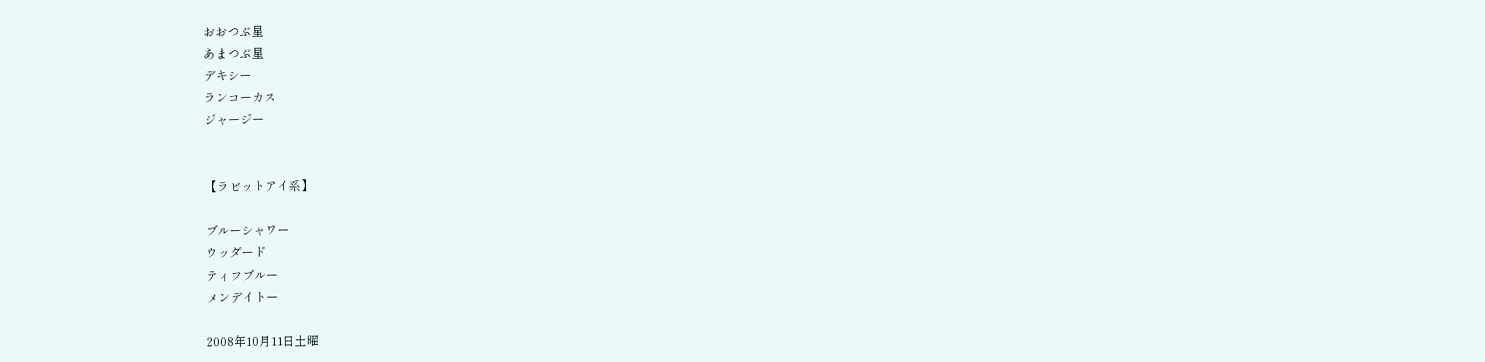おおつぶ星
あまつぶ星
デキシー
ランコーカス
ジャージー


【ラビットアイ系】

ブルーシャワー
ウッダード
ティフブルー
メンデイトー

2008年10月11日土曜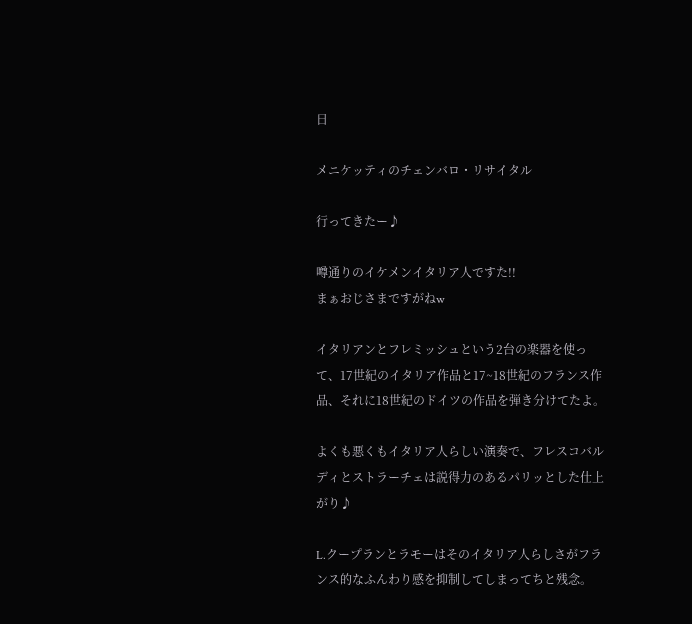日

メニケッティのチェンバロ・リサイタル

行ってきたー♪

噂通りのイケメンイタリア人ですた!!
まぁおじさまですがねw

イタリアンとフレミッシュという2台の楽器を使って、17世紀のイタリア作品と17~18世紀のフランス作品、それに18世紀のドイツの作品を弾き分けてたよ。

よくも悪くもイタリア人らしい演奏で、フレスコバルディとストラーチェは説得力のあるパリッとした仕上がり♪

L.クープランとラモーはそのイタリア人らしさがフランス的なふんわり感を抑制してしまってちと残念。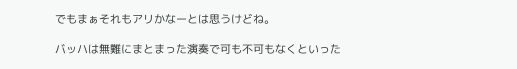でもまぁそれもアリかなーとは思うけどね。

バッハは無難にまとまった演奏で可も不可もなくといった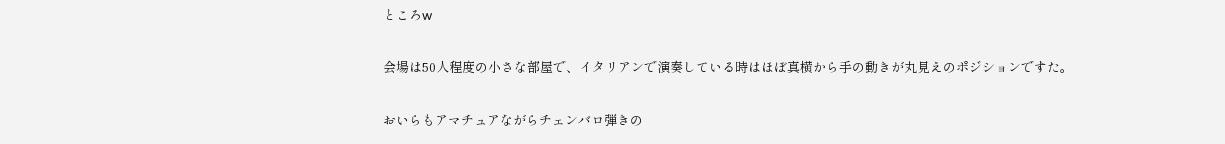ところw

会場は50人程度の小さな部屋で、イタリアンで演奏している時はほぼ真横から手の動きが丸見えのポジションですた。

おいらもアマチュアながらチェンバロ弾きの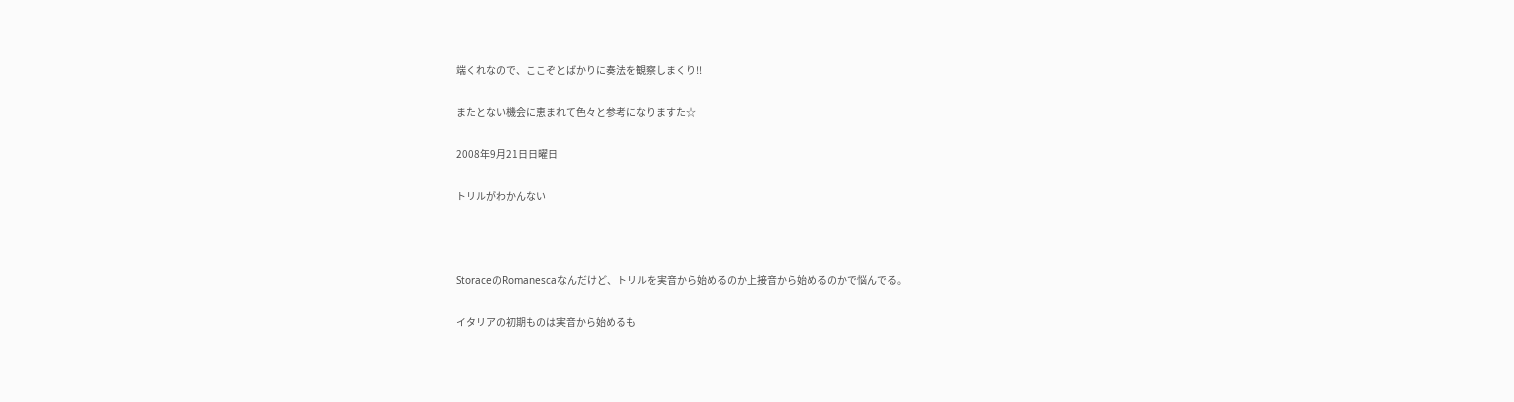端くれなので、ここぞとばかりに奏法を観察しまくり!!

またとない機会に恵まれて色々と参考になりますた☆

2008年9月21日日曜日

トリルがわかんない



StoraceのRomanescaなんだけど、トリルを実音から始めるのか上接音から始めるのかで悩んでる。

イタリアの初期ものは実音から始めるも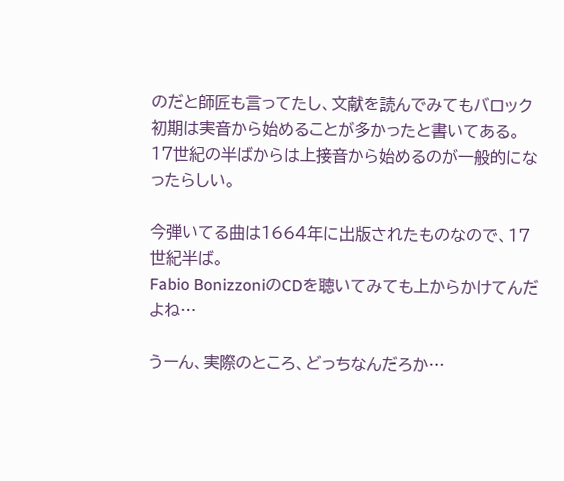のだと師匠も言ってたし、文献を読んでみてもバロック初期は実音から始めることが多かったと書いてある。
17世紀の半ばからは上接音から始めるのが一般的になったらしい。

今弾いてる曲は1664年に出版されたものなので、17世紀半ば。
Fabio BonizzoniのCDを聴いてみても上からかけてんだよね…

うーん、実際のところ、どっちなんだろか…